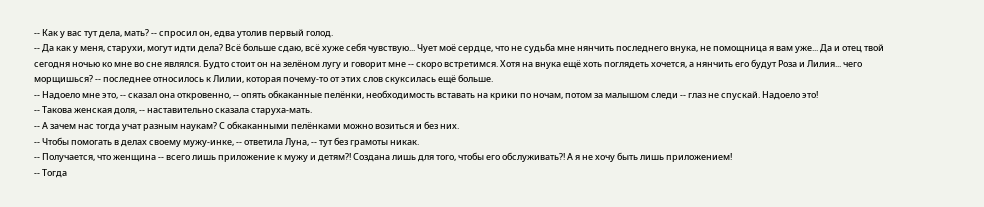-- Как у вас тут дела, мать? -- спросил он, едва утолив первый голод.
-- Да как у меня, старухи, могут идти дела? Всё больше сдаю, всё хуже себя чувствую... Чует моё сердце, что не судьба мне нянчить последнего внука, не помощница я вам уже... Да и отец твой сегодня ночью ко мне во сне являлся. Будто стоит он на зелёном лугу и говорит мне -- скоро встретимся. Хотя на внука ещё хоть поглядеть хочется, а нянчить его будут Роза и Лилия... чего морщишься? -- последнее относилось к Лилии, которая почему-то от этих слов скуксилась ещё больше.
-- Надоело мне это, -- сказал она откровенно, -- опять обкаканные пелёнки, необходимость вставать на крики по ночам, потом за малышом следи -- глаз не спускай. Надоело это!
-- Такова женская доля, -- наставительно сказала старуха-мать.
-- А зачем нас тогда учат разным наукам? С обкаканными пелёнками можно возиться и без них.
-- Чтобы помогать в делах своему мужу-инке, -- ответила Луна, -- тут без грамоты никак.
-- Получается, что женщина -- всего лишь приложение к мужу и детям?! Создана лишь для того, чтобы его обслуживать?! А я не хочу быть лишь приложением!
-- Тогда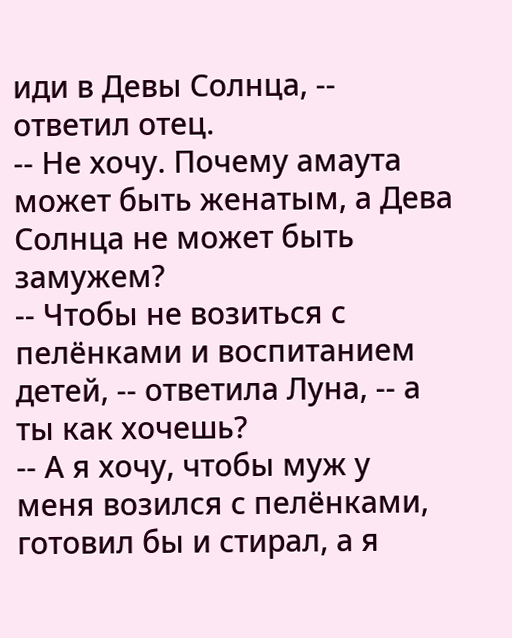иди в Девы Солнца, -- ответил отец.
-- Не хочу. Почему амаута может быть женатым, а Дева Солнца не может быть замужем?
-- Чтобы не возиться с пелёнками и воспитанием детей, -- ответила Луна, -- а ты как хочешь?
-- А я хочу, чтобы муж у меня возился с пелёнками, готовил бы и стирал, а я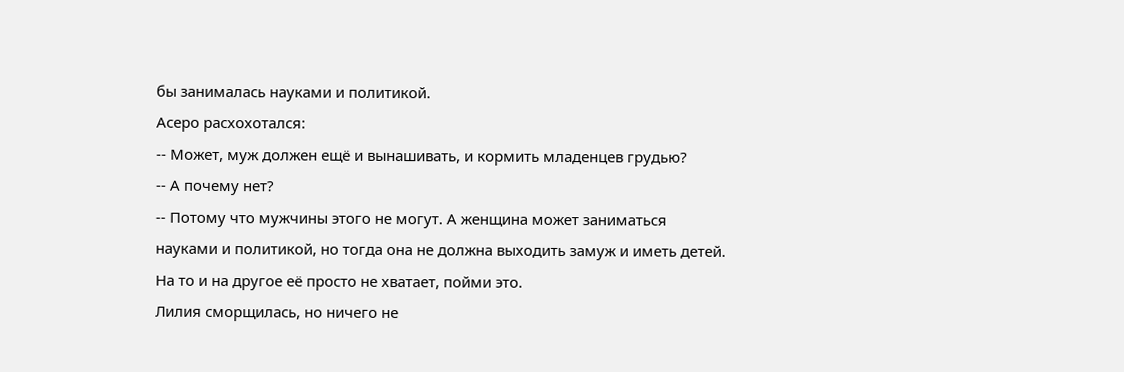бы занималась науками и политикой.
Асеро расхохотался:
-- Может, муж должен ещё и вынашивать, и кормить младенцев грудью?
-- А почему нет?
-- Потому что мужчины этого не могут. А женщина может заниматься науками и политикой, но тогда она не должна выходить замуж и иметь детей. На то и на другое её просто не хватает, пойми это.
Лилия сморщилась, но ничего не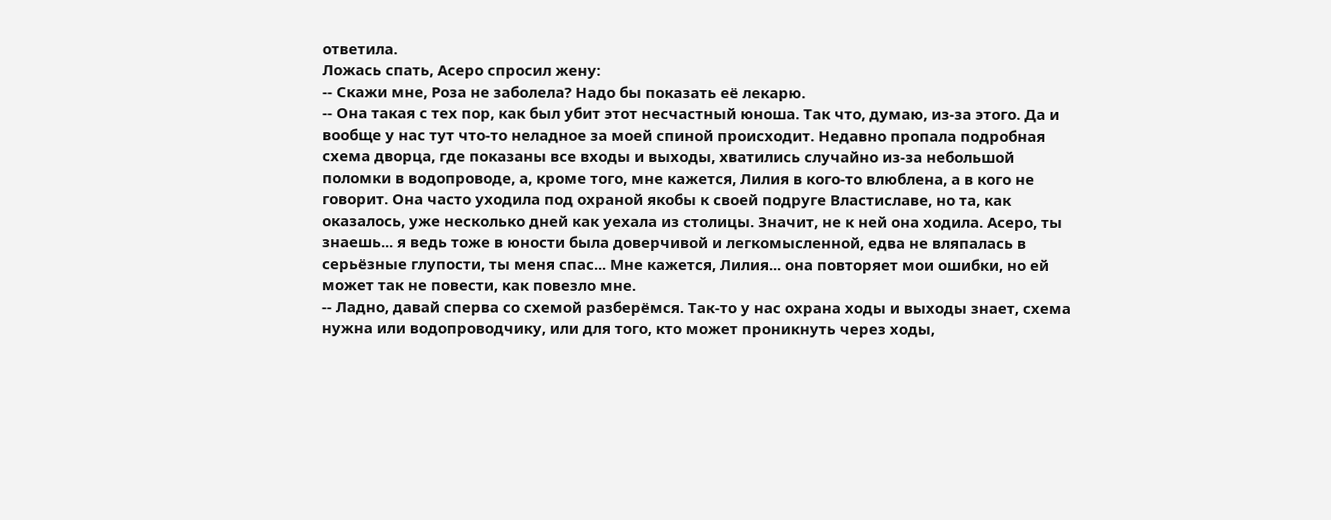ответила.
Ложась спать, Асеро спросил жену:
-- Скажи мне, Роза не заболела? Надо бы показать её лекарю.
-- Она такая с тех пор, как был убит этот несчастный юноша. Так что, думаю, из-за этого. Да и вообще у нас тут что-то неладное за моей спиной происходит. Недавно пропала подробная схема дворца, где показаны все входы и выходы, хватились случайно из-за небольшой поломки в водопроводе, а, кроме того, мне кажется, Лилия в кого-то влюблена, а в кого не говорит. Она часто уходила под охраной якобы к своей подруге Властиславе, но та, как оказалось, уже несколько дней как уехала из столицы. Значит, не к ней она ходила. Асеро, ты знаешь... я ведь тоже в юности была доверчивой и легкомысленной, едва не вляпалась в серьёзные глупости, ты меня спас... Мне кажется, Лилия... она повторяет мои ошибки, но ей может так не повести, как повезло мне.
-- Ладно, давай сперва со схемой разберёмся. Так-то у нас охрана ходы и выходы знает, схема нужна или водопроводчику, или для того, кто может проникнуть через ходы,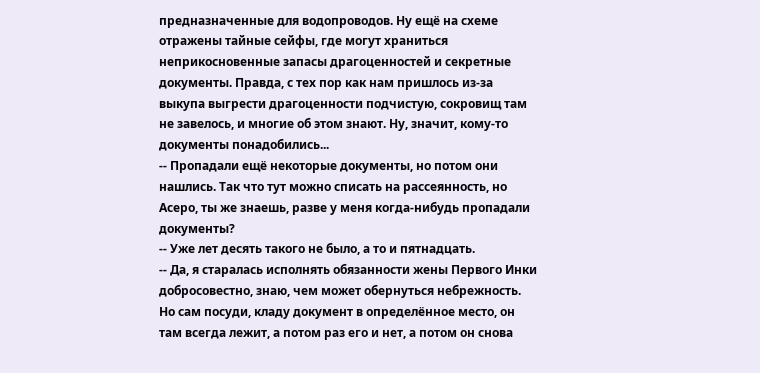предназначенные для водопроводов. Ну ещё на схеме отражены тайные сейфы, где могут храниться неприкосновенные запасы драгоценностей и секретные документы. Правда, с тех пор как нам пришлось из-за выкупа выгрести драгоценности подчистую, сокровищ там не завелось, и многие об этом знают. Ну, значит, кому-то документы понадобились...
-- Пропадали ещё некоторые документы, но потом они нашлись. Так что тут можно списать на рассеянность, но Асеро, ты же знаешь, разве у меня когда-нибудь пропадали документы?
-- Уже лет десять такого не было, а то и пятнадцать.
-- Да, я старалась исполнять обязанности жены Первого Инки добросовестно, знаю, чем может обернуться небрежность. Но сам посуди, кладу документ в определённое место, он там всегда лежит, а потом раз его и нет, а потом он снова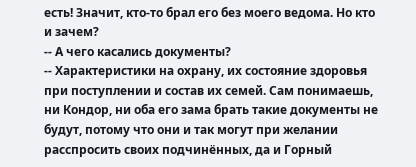есть! Значит, кто-то брал его без моего ведома. Но кто и зачем?
-- А чего касались документы?
-- Характеристики на охрану, их состояние здоровья при поступлении и состав их семей. Сам понимаешь, ни Кондор, ни оба его зама брать такие документы не будут, потому что они и так могут при желании расспросить своих подчинённых, да и Горный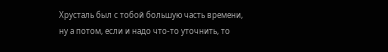Хрусталь был с тобой большую часть времени, ну а потом, если и надо что-то уточнить, то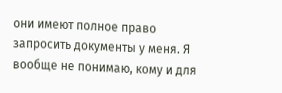они имеют полное право запросить документы у меня. Я вообще не понимаю, кому и для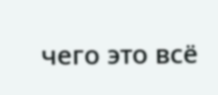чего это всё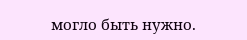могло быть нужно.